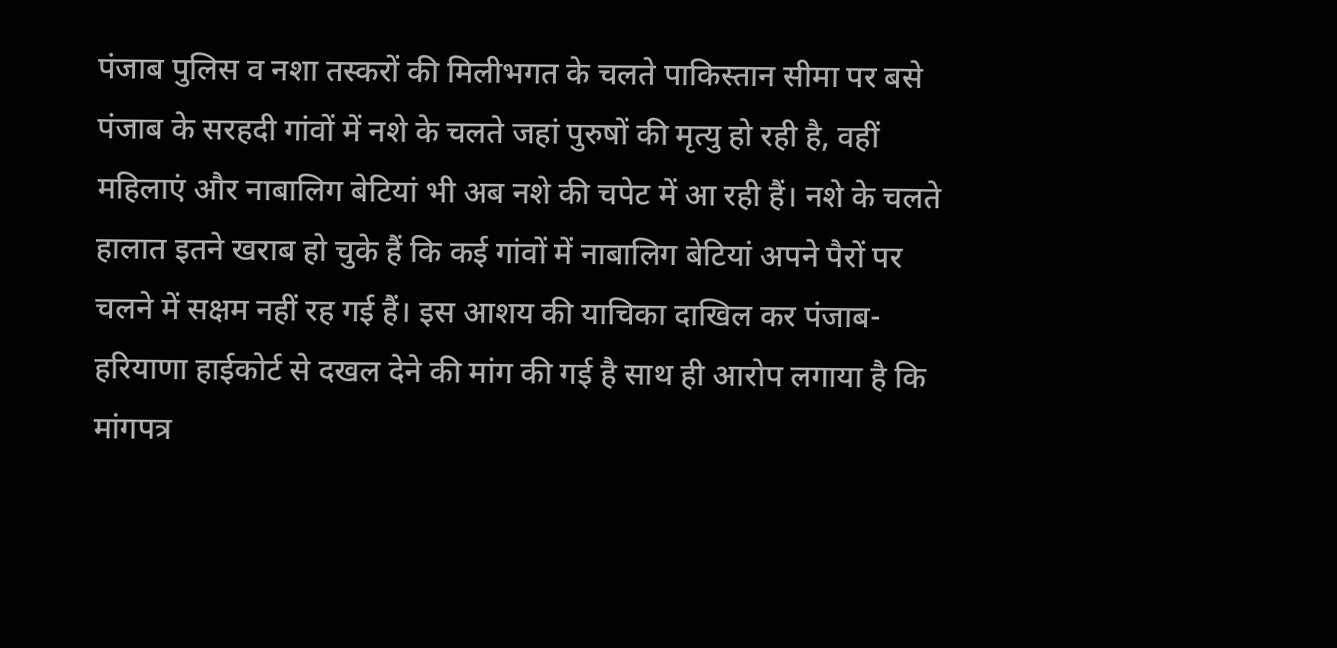पंजाब पुलिस व नशा तस्करों की मिलीभगत के चलते पाकिस्तान सीमा पर बसे पंजाब के सरहदी गांवों में नशे के चलते जहां पुरुषों की मृत्यु हो रही है, वहीं महिलाएं और नाबालिग बेटियां भी अब नशे की चपेट में आ रही हैं। नशे के चलते हालात इतने खराब हो चुके हैं कि कई गांवों में नाबालिग बेटियां अपने पैरों पर चलने में सक्षम नहीं रह गई हैं। इस आशय की याचिका दाखिल कर पंजाब-हरियाणा हाईकोर्ट से दखल देने की मांग की गई है साथ ही आरोप लगाया है कि मांगपत्र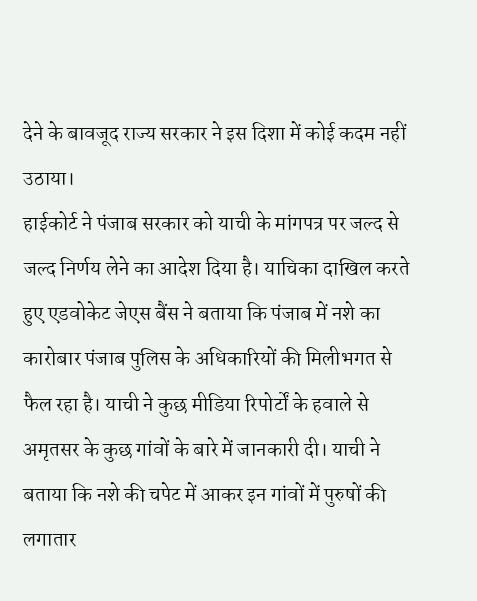देने के बावजूद राज्य सरकार ने इस दिशा में कोई कदम नहीं उठाया।
हाईकोर्ट ने पंजाब सरकार को याची के मांगपत्र पर जल्द से जल्द निर्णय लेने का आदेश दिया है। याचिका दाखिल करते हुए एडवोकेट जेएस बैंस ने बताया कि पंजाब में नशे का कारोबार पंजाब पुलिस के अधिकारियों की मिलीभगत से फैल रहा है। याची ने कुछ मीडिया रिपोर्टों के हवाले से अमृतसर के कुछ गांवों के बारे में जानकारी दी। याची ने बताया कि नशे की चपेट में आकर इन गांवों में पुरुषों की लगातार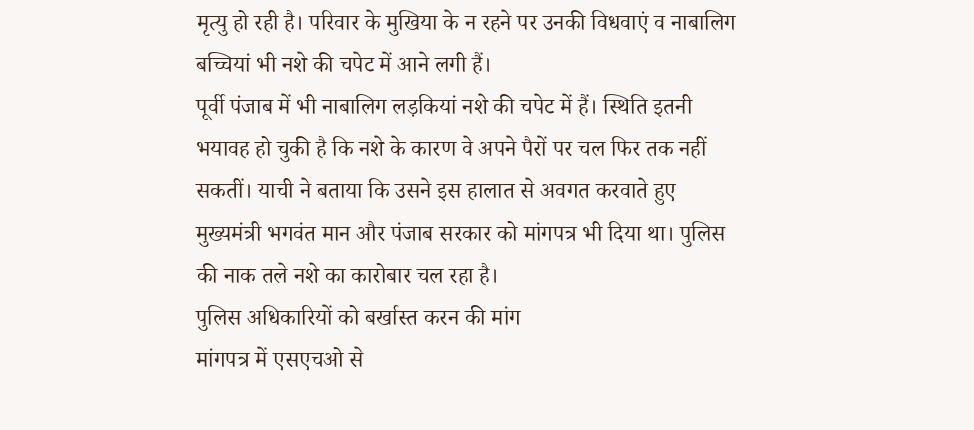मृत्यु हो रही है। परिवार के मुखिया के न रहने पर उनकी विधवाएं व नाबालिग बच्चियां भी नशे की चपेट में आने लगी हैं।
पूर्वी पंजाब में भी नाबालिग लड़कियां नशे की चपेट में हैं। स्थिति इतनी भयावह हो चुकी है कि नशे के कारण वे अपने पैरों पर चल फिर तक नहीं सकतीं। याची ने बताया कि उसने इस हालात से अवगत करवाते हुए मुख्यमंत्री भगवंत मान और पंजाब सरकार को मांगपत्र भी दिया था। पुलिस की नाक तले नशे का कारोबार चल रहा है।
पुलिस अधिकारियों को बर्खास्त करन की मांग
मांगपत्र में एसएचओ से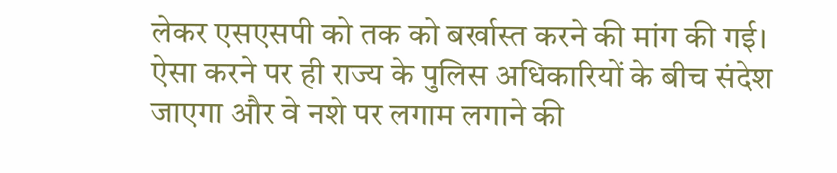लेकर एसएसपी को तक को बर्खास्त करने की मांग की गई। ऐसा करने पर ही राज्य के पुलिस अधिकारियों के बीच संदेश जाएगा और वे नशे पर लगाम लगाने की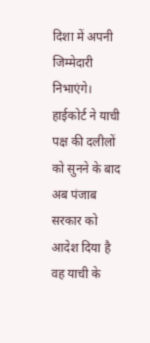दिशा में अपनी जिम्मेदारी निभाएंगे। हाईकोर्ट ने याची पक्ष की दलीलों को सुनने के बाद अब पंजाब सरकार को आदेश दिया है वह याची के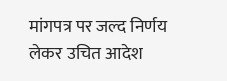मांगपत्र पर जल्द निर्णय लेकर उचित आदेश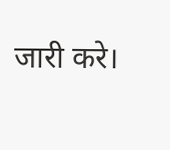जारी करे।